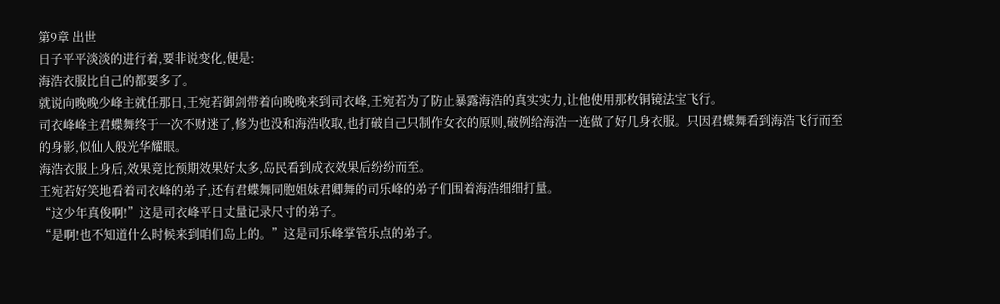第9章 出世
日子平平淡淡的进行着,要非说变化,便是:
海浩衣服比自己的都要多了。
就说向晚晚少峰主就任那日,王宛若御剑带着向晚晚来到司衣峰,王宛若为了防止暴露海浩的真实实力,让他使用那枚铜镜法宝飞行。
司衣峰峰主君蝶舞终于一次不财迷了,修为也没和海浩收取,也打破自己只制作女衣的原则,破例给海浩一连做了好几身衣服。只因君蝶舞看到海浩飞行而至的身影,似仙人般光华耀眼。
海浩衣服上身后,效果竟比预期效果好太多,岛民看到成衣效果后纷纷而至。
王宛若好笑地看着司衣峰的弟子,还有君蝶舞同胞姐妹君卿舞的司乐峰的弟子们围着海浩细细打量。
“这少年真俊啊!”这是司衣峰平日丈量记录尺寸的弟子。
“是啊!也不知道什么时候来到咱们岛上的。”这是司乐峰掌管乐点的弟子。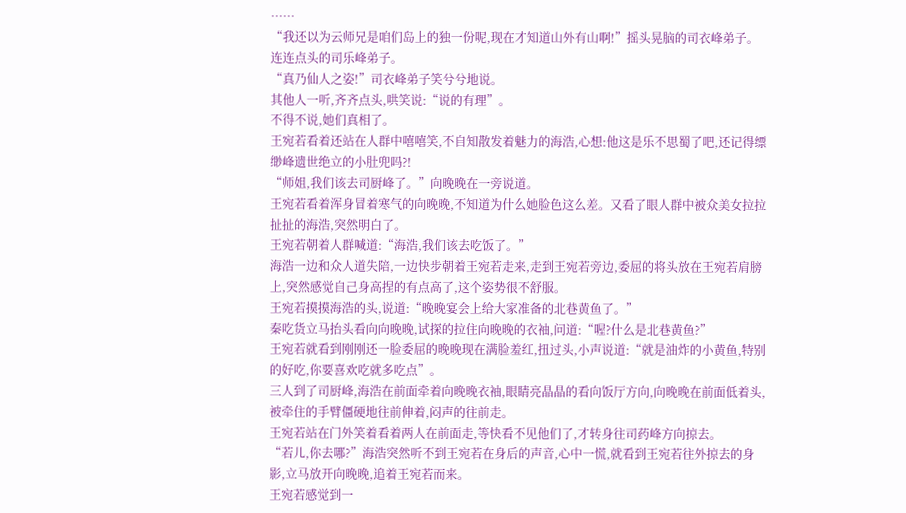……
“我还以为云师兄是咱们岛上的独一份呢,现在才知道山外有山啊!”摇头晃脑的司衣峰弟子。
连连点头的司乐峰弟子。
“真乃仙人之姿!”司衣峰弟子笑兮兮地说。
其他人一听,齐齐点头,哄笑说:“说的有理”。
不得不说,她们真相了。
王宛若看着还站在人群中嘻嘻笑,不自知散发着魅力的海浩,心想:他这是乐不思蜀了吧,还记得缥缈峰遗世绝立的小肚兜吗?!
“师姐,我们该去司厨峰了。”向晚晚在一旁说道。
王宛若看着浑身冒着寒气的向晚晚,不知道为什么她脸色这么差。又看了眼人群中被众美女拉拉扯扯的海浩,突然明白了。
王宛若朝着人群喊道:“海浩,我们该去吃饭了。”
海浩一边和众人道失陪,一边快步朝着王宛若走来,走到王宛若旁边,委屈的将头放在王宛若肩膀上,突然感觉自己身高捏的有点高了,这个姿势很不舒服。
王宛若摸摸海浩的头,说道:“晚晚宴会上给大家准备的北巷黄鱼了。”
秦吃货立马抬头看向向晚晚,试探的拉住向晚晚的衣袖,问道:“喔?什么是北巷黄鱼?”
王宛若就看到刚刚还一脸委屈的晚晚现在满脸羞红,扭过头,小声说道:“就是油炸的小黄鱼,特别的好吃,你要喜欢吃就多吃点”。
三人到了司厨峰,海浩在前面牵着向晚晚衣袖,眼睛亮晶晶的看向饭厅方向,向晚晚在前面低着头,被牵住的手臂僵硬地往前伸着,闷声的往前走。
王宛若站在门外笑着看着两人在前面走,等快看不见他们了,才转身往司药峰方向掠去。
“若儿,你去哪?”海浩突然听不到王宛若在身后的声音,心中一慌,就看到王宛若往外掠去的身影,立马放开向晚晚,追着王宛若而来。
王宛若感觉到一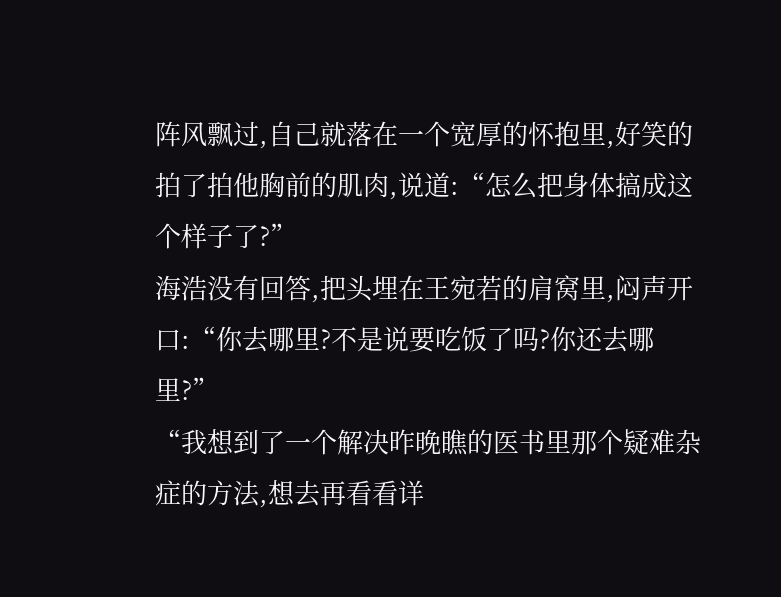阵风飘过,自己就落在一个宽厚的怀抱里,好笑的拍了拍他胸前的肌肉,说道:“怎么把身体搞成这个样子了?”
海浩没有回答,把头埋在王宛若的肩窝里,闷声开口:“你去哪里?不是说要吃饭了吗?你还去哪里?”
“我想到了一个解决昨晚瞧的医书里那个疑难杂症的方法,想去再看看详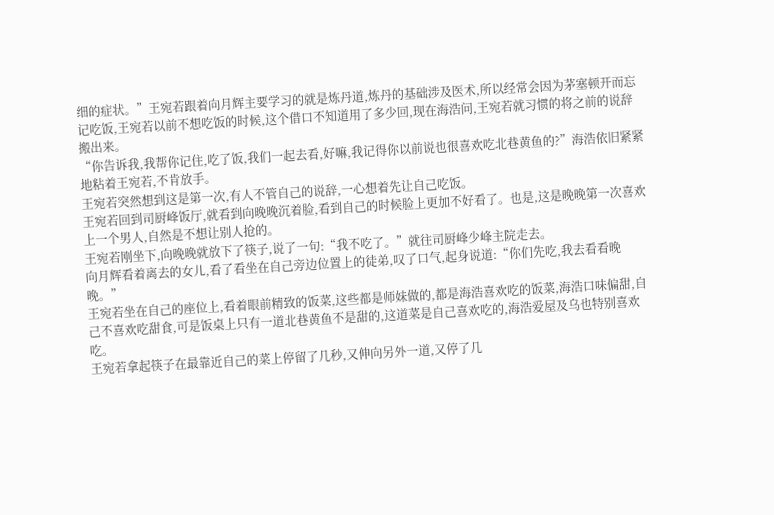细的症状。”王宛若跟着向月辉主要学习的就是炼丹道,炼丹的基础涉及医术,所以经常会因为茅塞顿开而忘记吃饭,王宛若以前不想吃饭的时候,这个借口不知道用了多少回,现在海浩问,王宛若就习惯的将之前的说辞搬出来。
“你告诉我,我帮你记住,吃了饭,我们一起去看,好嘛,我记得你以前说也很喜欢吃北巷黄鱼的?”海浩依旧紧紧地粘着王宛若,不肯放手。
王宛若突然想到这是第一次,有人不管自己的说辞,一心想着先让自己吃饭。
王宛若回到司厨峰饭厅,就看到向晚晚沉着脸,看到自己的时候脸上更加不好看了。也是,这是晚晚第一次喜欢上一个男人,自然是不想让别人抢的。
王宛若刚坐下,向晚晚就放下了筷子,说了一句:“我不吃了。”就往司厨峰少峰主院走去。
向月辉看着离去的女儿,看了看坐在自己旁边位置上的徒弟,叹了口气,起身说道:“你们先吃,我去看看晚晚。”
王宛若坐在自己的座位上,看着眼前精致的饭菜,这些都是师妹做的,都是海浩喜欢吃的饭菜,海浩口味偏甜,自己不喜欢吃甜食,可是饭桌上只有一道北巷黄鱼不是甜的,这道菜是自己喜欢吃的,海浩爱屋及乌也特别喜欢吃。
王宛若拿起筷子在最靠近自己的菜上停留了几秒,又伸向另外一道,又停了几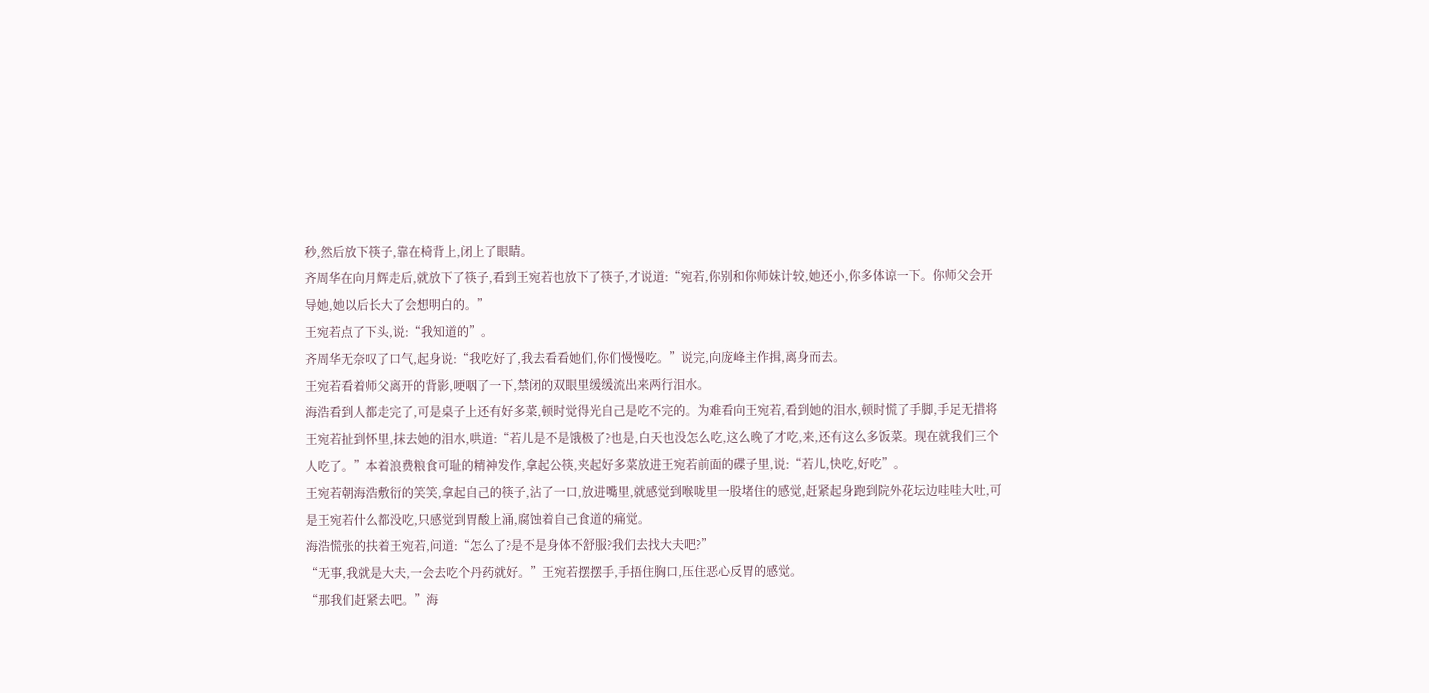秒,然后放下筷子,靠在椅背上,闭上了眼睛。
齐周华在向月辉走后,就放下了筷子,看到王宛若也放下了筷子,才说道:“宛若,你别和你师妹计较,她还小,你多体谅一下。你师父会开导她,她以后长大了会想明白的。”
王宛若点了下头,说:“我知道的”。
齐周华无奈叹了口气,起身说:“我吃好了,我去看看她们,你们慢慢吃。”说完,向庞峰主作揖,离身而去。
王宛若看着师父离开的背影,哽咽了一下,禁闭的双眼里缓缓流出来两行泪水。
海浩看到人都走完了,可是桌子上还有好多菜,顿时觉得光自己是吃不完的。为难看向王宛若,看到她的泪水,顿时慌了手脚,手足无措将王宛若扯到怀里,抹去她的泪水,哄道:“若儿是不是饿极了?也是,白天也没怎么吃,这么晚了才吃,来,还有这么多饭菜。现在就我们三个人吃了。”本着浪费粮食可耻的精神发作,拿起公筷,夹起好多菜放进王宛若前面的碟子里,说:“若儿,快吃,好吃”。
王宛若朝海浩敷衍的笑笑,拿起自己的筷子,沾了一口,放进嘴里,就感觉到喉咙里一股堵住的感觉,赶紧起身跑到院外花坛边哇哇大吐,可是王宛若什么都没吃,只感觉到胃酸上涌,腐蚀着自己食道的痛觉。
海浩慌张的扶着王宛若,问道:“怎么了?是不是身体不舒服?我们去找大夫吧?”
“无事,我就是大夫,一会去吃个丹药就好。”王宛若摆摆手,手捂住胸口,压住恶心反胃的感觉。
“那我们赶紧去吧。”海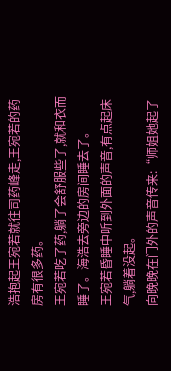浩抱起王宛若就往司药峰走,王宛若的药房有很多药。
王宛若吃了药,躺了会舒服些了,就和衣而睡了。海浩去旁边的房间睡去了。
王宛若昏睡中听到外面的声音,有点起床气,躺着没起。
向晚晚在门外的声音传来:“师姐她起了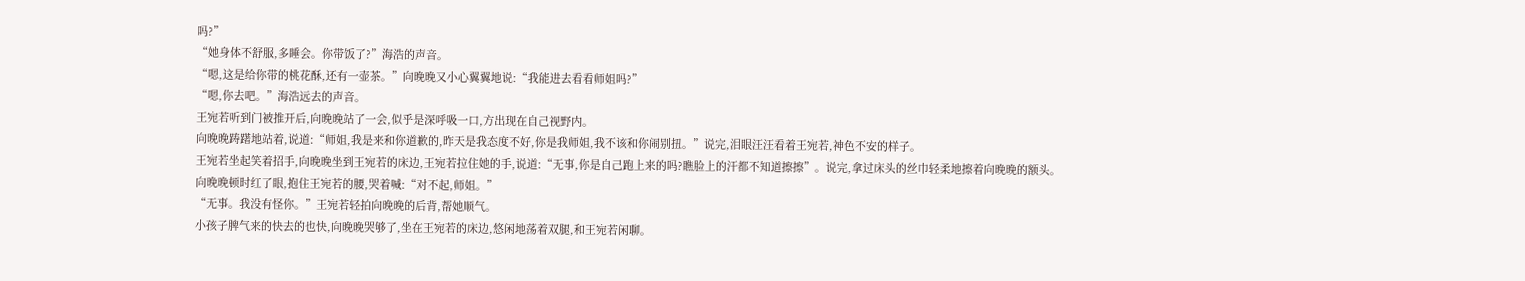吗?”
“她身体不舒服,多睡会。你带饭了?”海浩的声音。
“嗯,这是给你带的桃花酥,还有一壶茶。”向晚晚又小心翼翼地说:“我能进去看看师姐吗?”
“嗯,你去吧。”海浩远去的声音。
王宛若听到门被推开后,向晚晚站了一会,似乎是深呼吸一口,方出现在自己视野内。
向晚晚踌躇地站着,说道:“师姐,我是来和你道歉的,昨天是我态度不好,你是我师姐,我不该和你闹别扭。”说完,泪眼汪汪看着王宛若,神色不安的样子。
王宛若坐起笑着招手,向晚晚坐到王宛若的床边,王宛若拉住她的手,说道:“无事,你是自己跑上来的吗?瞧脸上的汗都不知道擦擦”。说完,拿过床头的丝巾轻柔地擦着向晚晚的额头。
向晚晚顿时红了眼,抱住王宛若的腰,哭着喊:“对不起,师姐。”
“无事。我没有怪你。”王宛若轻拍向晚晚的后背,帮她顺气。
小孩子脾气来的快去的也快,向晚晚哭够了,坐在王宛若的床边,悠闲地荡着双腿,和王宛若闲聊。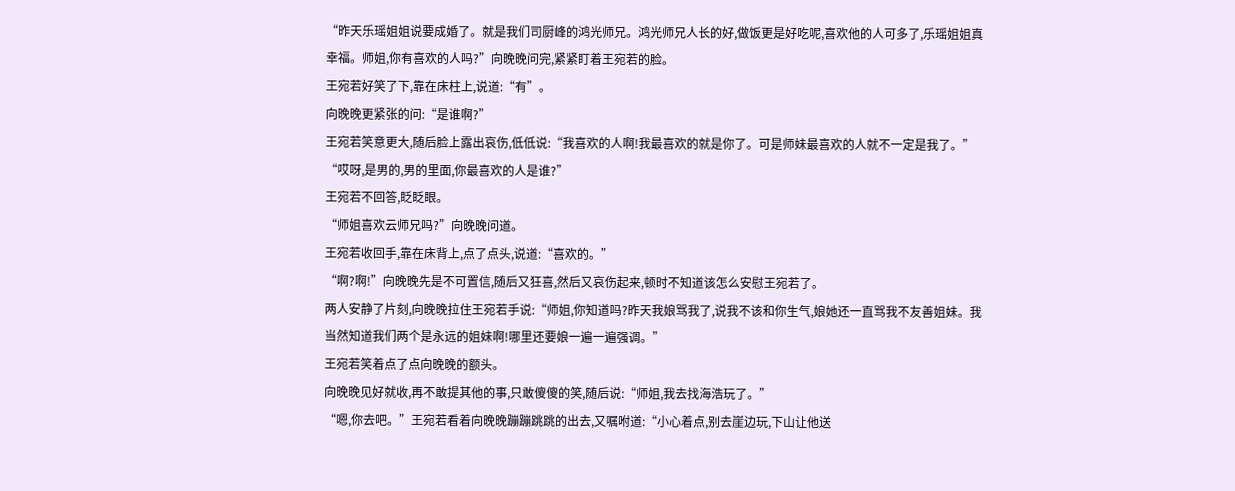“昨天乐瑶姐姐说要成婚了。就是我们司厨峰的鸿光师兄。鸿光师兄人长的好,做饭更是好吃呢,喜欢他的人可多了,乐瑶姐姐真幸福。师姐,你有喜欢的人吗?”向晚晚问完,紧紧盯着王宛若的脸。
王宛若好笑了下,靠在床柱上,说道:“有”。
向晚晚更紧张的问:“是谁啊?”
王宛若笑意更大,随后脸上露出哀伤,低低说:“我喜欢的人啊!我最喜欢的就是你了。可是师妹最喜欢的人就不一定是我了。”
“哎呀,是男的,男的里面,你最喜欢的人是谁?”
王宛若不回答,眨眨眼。
“师姐喜欢云师兄吗?”向晚晚问道。
王宛若收回手,靠在床背上,点了点头,说道:“喜欢的。”
“啊?啊!”向晚晚先是不可置信,随后又狂喜,然后又哀伤起来,顿时不知道该怎么安慰王宛若了。
两人安静了片刻,向晚晚拉住王宛若手说:“师姐,你知道吗?昨天我娘骂我了,说我不该和你生气,娘她还一直骂我不友善姐妹。我当然知道我们两个是永远的姐妹啊!哪里还要娘一遍一遍强调。”
王宛若笑着点了点向晚晚的额头。
向晚晚见好就收,再不敢提其他的事,只敢傻傻的笑,随后说:“师姐,我去找海浩玩了。”
“嗯,你去吧。”王宛若看着向晚晚蹦蹦跳跳的出去,又嘱咐道:“小心着点,别去崖边玩,下山让他送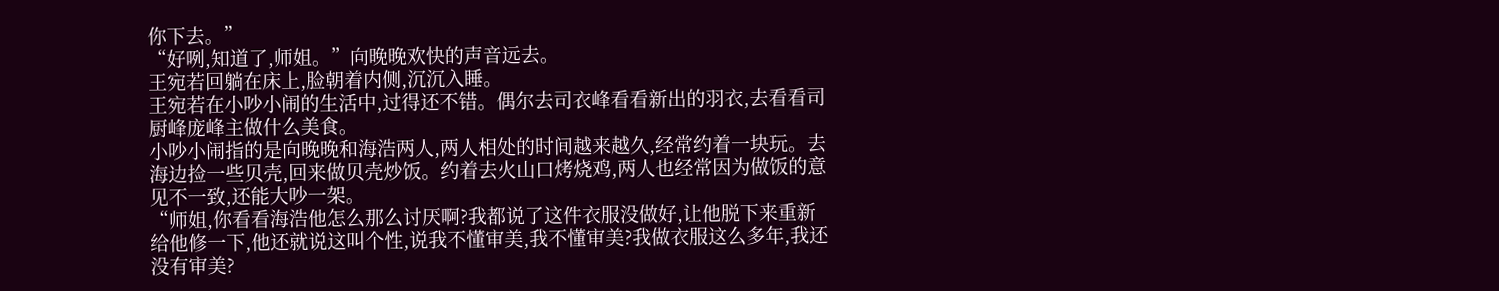你下去。”
“好咧,知道了,师姐。”向晚晚欢快的声音远去。
王宛若回躺在床上,脸朝着内侧,沉沉入睡。
王宛若在小吵小闹的生活中,过得还不错。偶尔去司衣峰看看新出的羽衣,去看看司厨峰庞峰主做什么美食。
小吵小闹指的是向晚晚和海浩两人,两人相处的时间越来越久,经常约着一块玩。去海边捡一些贝壳,回来做贝壳炒饭。约着去火山口烤烧鸡,两人也经常因为做饭的意见不一致,还能大吵一架。
“师姐,你看看海浩他怎么那么讨厌啊?我都说了这件衣服没做好,让他脱下来重新给他修一下,他还就说这叫个性,说我不懂审美,我不懂审美?我做衣服这么多年,我还没有审美?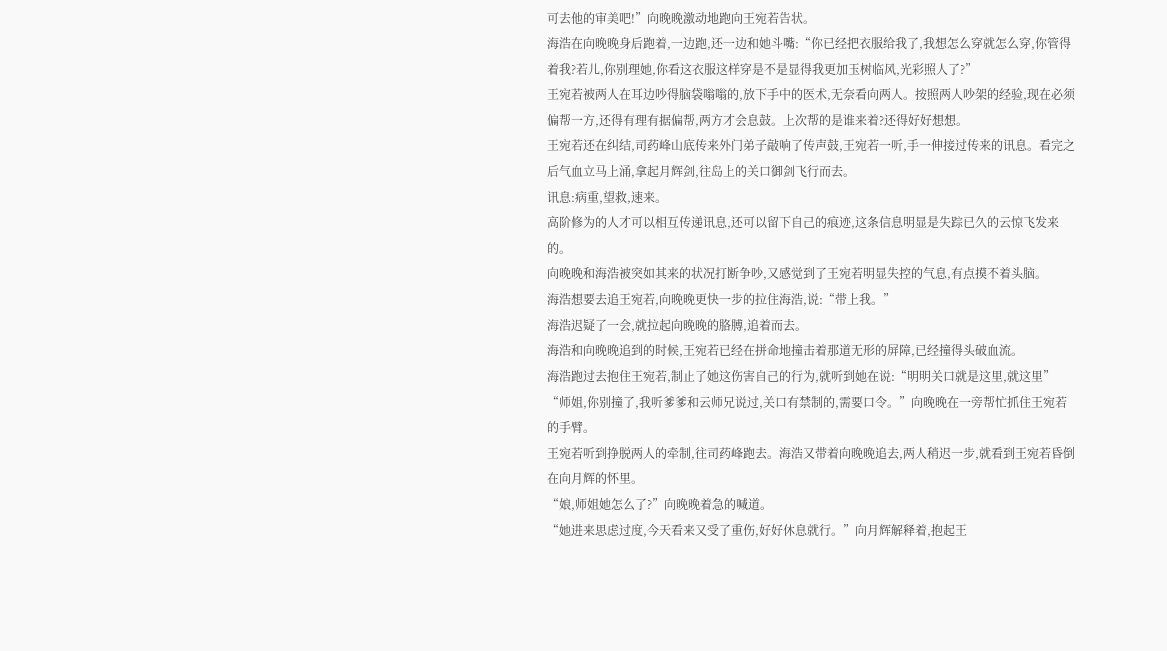可去他的审美吧!”向晚晚激动地跑向王宛若告状。
海浩在向晚晚身后跑着,一边跑,还一边和她斗嘴:“你已经把衣服给我了,我想怎么穿就怎么穿,你管得着我?若儿,你别理她,你看这衣服这样穿是不是显得我更加玉树临风,光彩照人了?”
王宛若被两人在耳边吵得脑袋嗡嗡的,放下手中的医术,无奈看向两人。按照两人吵架的经验,现在必须偏帮一方,还得有理有据偏帮,两方才会息鼓。上次帮的是谁来着?还得好好想想。
王宛若还在纠结,司药峰山底传来外门弟子敲响了传声鼓,王宛若一听,手一伸接过传来的讯息。看完之后气血立马上涌,拿起月辉剑,往岛上的关口御剑飞行而去。
讯息:病重,望救,速来。
高阶修为的人才可以相互传递讯息,还可以留下自己的痕迹,这条信息明显是失踪已久的云惊飞发来的。
向晚晚和海浩被突如其来的状况打断争吵,又感觉到了王宛若明显失控的气息,有点摸不着头脑。
海浩想要去追王宛若,向晚晚更快一步的拉住海浩,说:“带上我。”
海浩迟疑了一会,就拉起向晚晚的胳膊,追着而去。
海浩和向晚晚追到的时候,王宛若已经在拼命地撞击着那道无形的屏障,已经撞得头破血流。
海浩跑过去抱住王宛若,制止了她这伤害自己的行为,就听到她在说:“明明关口就是这里,就这里”
“师姐,你别撞了,我听爹爹和云师兄说过,关口有禁制的,需要口令。”向晚晚在一旁帮忙抓住王宛若的手臂。
王宛若听到挣脱两人的牵制,往司药峰跑去。海浩又带着向晚晚追去,两人稍迟一步,就看到王宛若昏倒在向月辉的怀里。
“娘,师姐她怎么了?”向晚晚着急的喊道。
“她进来思虑过度,今天看来又受了重伤,好好休息就行。”向月辉解释着,抱起王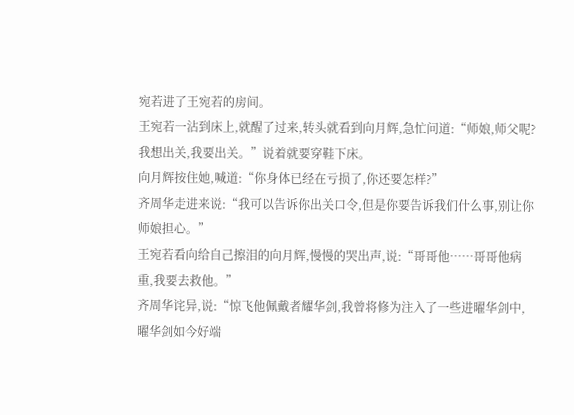宛若进了王宛若的房间。
王宛若一沾到床上,就醒了过来,转头就看到向月辉,急忙问道:“师娘,师父呢?我想出关,我要出关。”说着就要穿鞋下床。
向月辉按住她,喊道:“你身体已经在亏损了,你还要怎样?”
齐周华走进来说:“我可以告诉你出关口令,但是你要告诉我们什么事,别让你师娘担心。”
王宛若看向给自己擦泪的向月辉,慢慢的哭出声,说:“哥哥他……哥哥他病重,我要去救他。”
齐周华诧异,说:“惊飞他佩戴者耀华剑,我曾将修为注入了一些进曜华剑中,曜华剑如今好端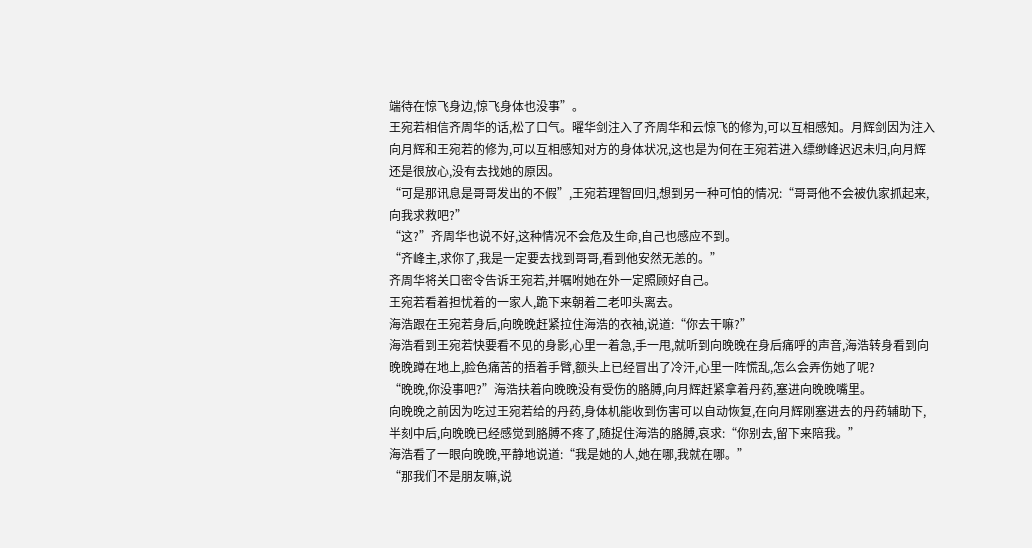端待在惊飞身边,惊飞身体也没事”。
王宛若相信齐周华的话,松了口气。曜华剑注入了齐周华和云惊飞的修为,可以互相感知。月辉剑因为注入向月辉和王宛若的修为,可以互相感知对方的身体状况,这也是为何在王宛若进入缥缈峰迟迟未归,向月辉还是很放心,没有去找她的原因。
“可是那讯息是哥哥发出的不假”,王宛若理智回归,想到另一种可怕的情况:“哥哥他不会被仇家抓起来,向我求救吧?”
“这?”齐周华也说不好,这种情况不会危及生命,自己也感应不到。
“齐峰主,求你了,我是一定要去找到哥哥,看到他安然无恙的。”
齐周华将关口密令告诉王宛若,并嘱咐她在外一定照顾好自己。
王宛若看着担忧着的一家人,跪下来朝着二老叩头离去。
海浩跟在王宛若身后,向晚晚赶紧拉住海浩的衣袖,说道:“你去干嘛?”
海浩看到王宛若快要看不见的身影,心里一着急,手一甩,就听到向晚晚在身后痛呼的声音,海浩转身看到向晚晚蹲在地上,脸色痛苦的捂着手臂,额头上已经冒出了冷汗,心里一阵慌乱,怎么会弄伤她了呢?
“晚晚,你没事吧?”海浩扶着向晚晚没有受伤的胳膊,向月辉赶紧拿着丹药,塞进向晚晚嘴里。
向晚晚之前因为吃过王宛若给的丹药,身体机能收到伤害可以自动恢复,在向月辉刚塞进去的丹药辅助下,半刻中后,向晚晚已经感觉到胳膊不疼了,随捉住海浩的胳膊,哀求:“你别去,留下来陪我。”
海浩看了一眼向晚晚,平静地说道:“我是她的人,她在哪,我就在哪。”
“那我们不是朋友嘛,说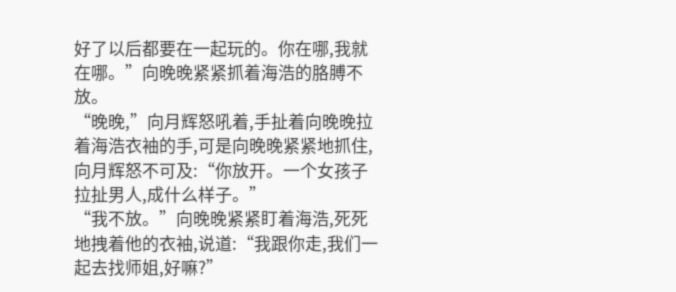好了以后都要在一起玩的。你在哪,我就在哪。”向晚晚紧紧抓着海浩的胳膊不放。
“晚晚,”向月辉怒吼着,手扯着向晚晚拉着海浩衣袖的手,可是向晚晚紧紧地抓住,向月辉怒不可及:“你放开。一个女孩子拉扯男人,成什么样子。”
“我不放。”向晚晚紧紧盯着海浩,死死地拽着他的衣袖,说道:“我跟你走,我们一起去找师姐,好嘛?”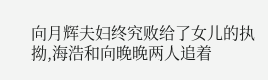向月辉夫妇终究败给了女儿的执拗,海浩和向晚晚两人追着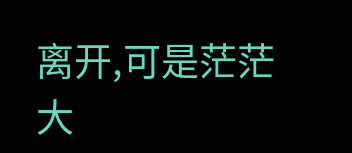离开,可是茫茫大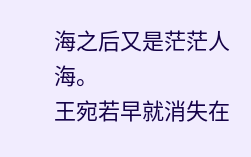海之后又是茫茫人海。
王宛若早就消失在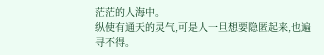茫茫的人海中。
纵使有通天的灵气,可是人一旦想要隐匿起来,也遍寻不得。